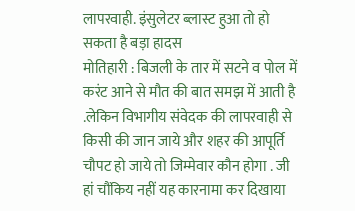लापरवाही. इंसुलेटर ब्लास्ट हुआ तो हो सकता है बड़ा हादस
मोतिहारी : बिजली के तार में सटने व पोल में करंट आने से मौत की बात समझ में आती है .लेकिन विभागीय संवेदक की लापरवाही से किसी की जान जाये और शहर की आपूर्ति चौपट हो जाये तो जिम्मेवार कौन होगा . जी हां चौंकिय नहीं यह कारनामा कर दिखाया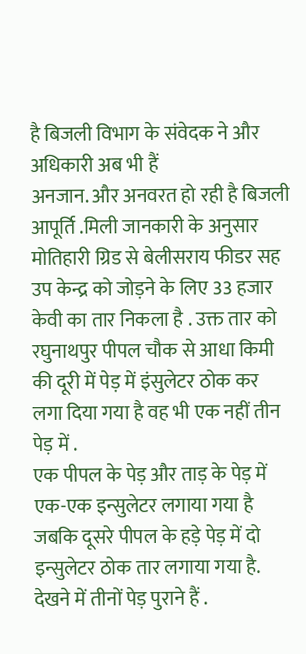है बिजली विभाग के संवेदक ने और अधिकारी अब भी हैं
अनजान. और अनवरत हो रही है बिजली आपूर्ति .मिली जानकारी के अनुसार मोतिहारी ग्रिड से बेलीसराय फीडर सह उप केन्द्र को जोड़ने के लिए 33 हजार केवी का तार निकला है . उक्त तार को रघुनाथपुर पीपल चौक से आधा किमी की दूरी में पेड़ में इंसुलेटर ठोक कर लगा दिया गया है वह भी एक नहीं तीन पेड़ में .
एक पीपल के पेड़ और ताड़ के पेड़ में एक-एक इन्सुलेटर लगाया गया है जबकि दूसरे पीपल के हड़े पेड़ में दो इन्सुलेटर ठोक तार लगाया गया है. देखने में तीनों पेड़ पुराने हैं .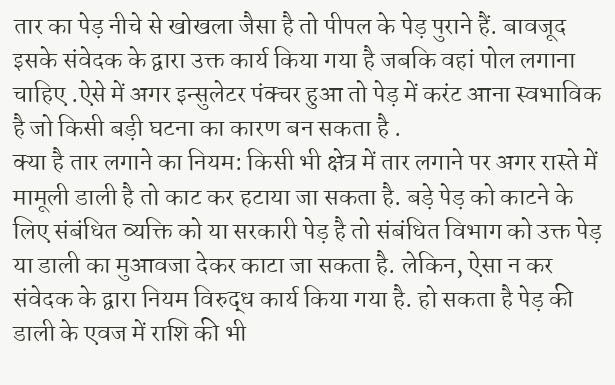तार का पेड़ नीचे से खोखला जैसा है तो पीपल के पेड़ पुराने हैं. बावजूद इसके संवेदक के द्वारा उक्त कार्य किया गया है जबकि वहां पोल लगाना चाहिए .ऐसे में अगर इन्सुलेटर पंक्चर हुआ तो पेड़ में करंट आना स्वभाविक है जो किसी बड़ी घटना का कारण बन सकता है .
क्या है तार लगाने का नियम: किसी भी क्षेत्र में तार लगाने पर अगर रास्ते में मामूली डाली है तो काट कर हटाया जा सकता है. बड़े पेड़ को काटने के लिए संबंधित व्यक्ति को या सरकारी पेड़ है तो संबंधित विभाग को उक्त पेड़ या डाली का मुआवजा देकर काटा जा सकता है. लेकिन, ऐसा न कर संवेदक के द्वारा नियम विरुद्ध कार्य किया गया है. हो सकता है पेड़ की डाली के एवज में राशि की भी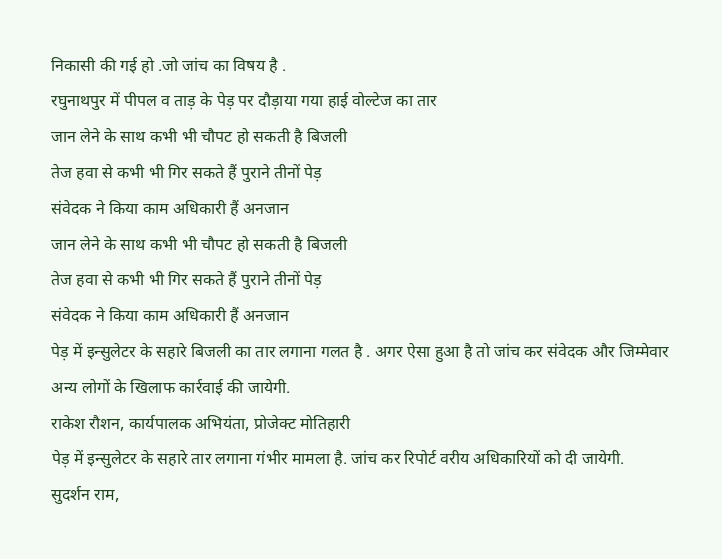निकासी की गई हो .जो जांच का विषय है .
रघुनाथपुर में पीपल व ताड़ के पेड़ पर दौड़ाया गया हाई वोल्टेज का तार
जान लेने के साथ कभी भी चौपट हो सकती है बिजली
तेज हवा से कभी भी गिर सकते हैं पुराने तीनों पेड़
संवेदक ने किया काम अधिकारी हैं अनजान
जान लेने के साथ कभी भी चौपट हो सकती है बिजली
तेज हवा से कभी भी गिर सकते हैं पुराने तीनों पेड़
संवेदक ने किया काम अधिकारी हैं अनजान
पेड़ में इन्सुलेटर के सहारे बिजली का तार लगाना गलत है . अगर ऐसा हुआ है तो जांच कर संवेदक और जिम्मेवार अन्य लोगों के खिलाफ कार्रवाई की जायेगी.
राकेश रौशन, कार्यपालक अभियंता, प्रोजेक्ट मोतिहारी
पेड़ में इन्सुलेटर के सहारे तार लगाना गंभीर मामला है. जांच कर रिपोर्ट वरीय अधिकारियों को दी जायेगी.
सुदर्शन राम,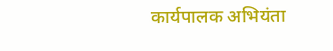कार्यपालक अभियंता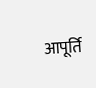आपूर्ति